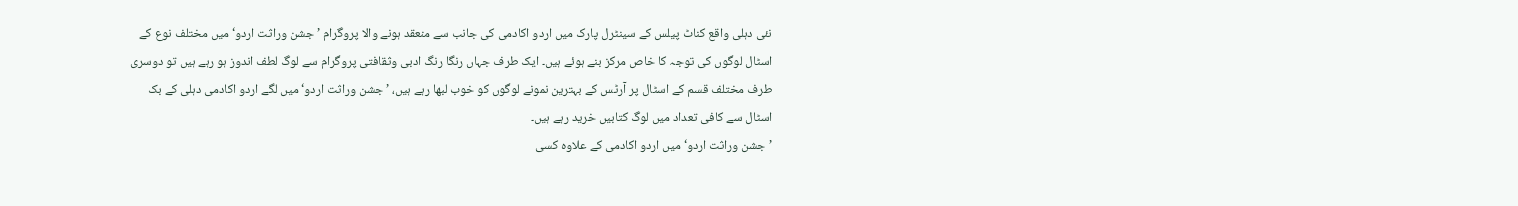نئی دہلی واقع کناٹ پیلس کے سینٹرل پارک میں اردو اکادمی کی جانب سے منعقد ہونے والا پروگرام ’جشن وراثت اردو‘ میں مختلف نوع کے اسٹال لوگوں کی توجہ کا خاص مرکز بنے ہوئے ہیں۔ ایک طرف جہاں رنگا رنگ ادبی وثقافتی پروگرام سے لوگ لطف اندوز ہو رہے ہیں تو دوسری طرف مختلف قسم کے اسٹال پر آرٹس کے بہترین نمونے لوگوں کو خوب لبھا رہے ہیں، ’جشن وراثت اردو‘ میں لگے اردو اکادمی دہلی کے بک اسٹال سے کافی تعداد میں لوگ کتابیں خرید رہے ہیں۔
’جشن وراثت اردو‘ میں اردو اکادمی کے علاوہ کسی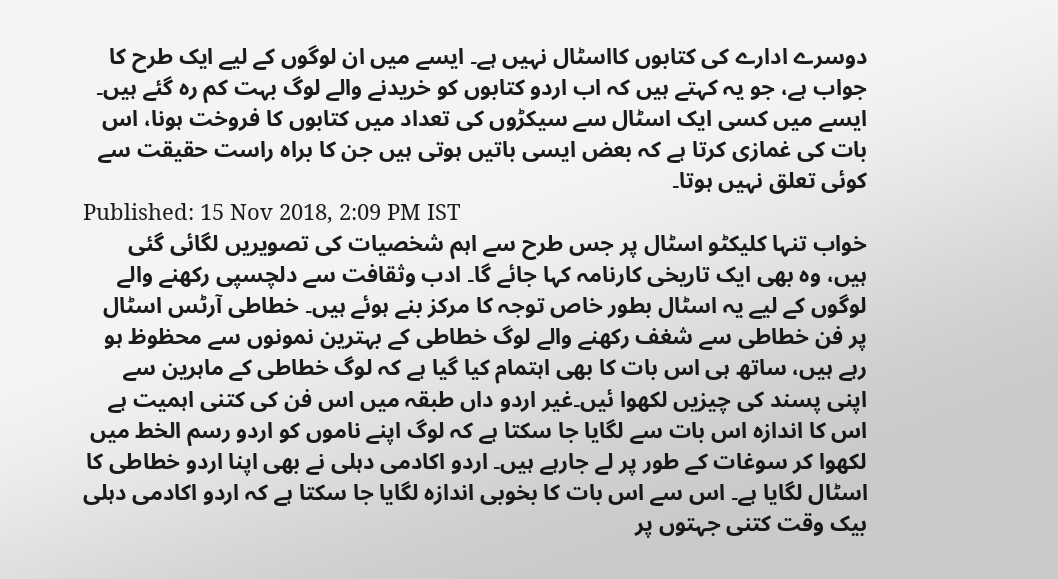دوسرے ادارے کی کتابوں کااسٹال نہیں ہے۔ ایسے میں ان لوگوں کے لیے ایک طرح کا جواب ہے، جو یہ کہتے ہیں کہ اب اردو کتابوں کو خریدنے والے لوگ بہت کم رہ گئے ہیں۔ ایسے میں کسی ایک اسٹال سے سیکڑوں کی تعداد میں کتابوں کا فروخت ہونا، اس بات کی غمازی کرتا ہے کہ بعض ایسی باتیں ہوتی ہیں جن کا براہ راست حقیقت سے کوئی تعلق نہیں ہوتا۔
Published: 15 Nov 2018, 2:09 PM IST
خواب تنہا کلیکٹو اسٹال پر جس طرح سے اہم شخصیات کی تصویریں لگائی گئی ہیں، وہ بھی ایک تاریخی کارنامہ کہا جائے گا۔ ادب وثقافت سے دلچسپی رکھنے والے لوگوں کے لیے یہ اسٹال بطور خاص توجہ کا مرکز بنے ہوئے ہیں۔ خطاطی آرٹس اسٹال پر فن خطاطی سے شغف رکھنے والے لوگ خطاطی کے بہترین نمونوں سے محظوظ ہو رہے ہیں، ساتھ ہی اس بات کا بھی اہتمام کیا گیا ہے کہ لوگ خطاطی کے ماہرین سے اپنی پسند کی چیزیں لکھوا ئیں۔غیر اردو داں طبقہ میں اس فن کی کتنی اہمیت ہے اس کا اندازہ اس بات سے لگایا جا سکتا ہے کہ لوگ اپنے ناموں کو اردو رسم الخط میں لکھوا کر سوغات کے طور پر لے جارہے ہیں۔ اردو اکادمی دہلی نے بھی اپنا اردو خطاطی کا اسٹال لگایا ہے۔ اس سے اس بات کا بخوبی اندازہ لگایا جا سکتا ہے کہ اردو اکادمی دہلی بیک وقت کتنی جہتوں پر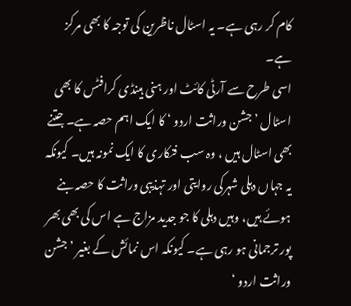کام کر رہی ہے۔ یہ اسٹال ناظرین کی توجہ کا بھی مرکز ہے۔
اسی طرح سے آرٹی کائٹ اور ہنی ہینڈی کرافٹس کا بھی اسٹال ’جشن وراثت اردو ‘ کا ایک اہم حصہ ہے۔ جتنے بھی اسٹال ہیں ، وہ سب فنکاری کا ایک نمونہ ہیں۔ کیونکہ یہ جہاں دہلی شہرکی روایتی اور تہذیبی وراثت کا حصہ بنے ہوئے ہیں، وہیں دہلی کا جو جدید مزاج ہے اس کی بھی بھر پور ترجمانی ہو رہی ہے۔ کیونکہ اس نمائش کے بغیر ’جشن وراثت اردو ‘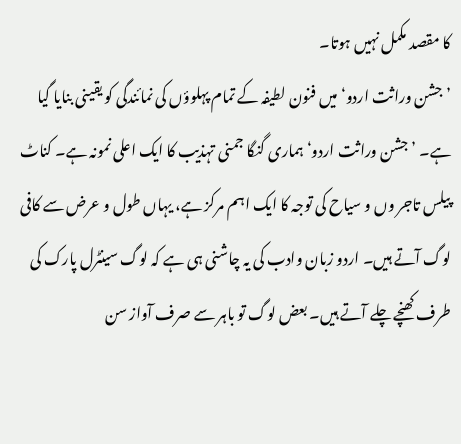کا مقصد مکمل نہیں ہوتا۔
’جشن وراثت اردو‘ میں فنون لطیفہ کے تمام پہلوؤں کی نمائندگی کو یقینی بنایا گیا ہے۔ ’جشن وراثت اردو‘ ہماری گنگا جمنی تہذیب کا ایک اعلی نمونہ ہے۔ کناٹ پیلس تاجر وں و سیاح کی توجہ کا ایک اہم مرکز ہے، یہاں طول و عرض سے کافی لوگ آتے ہیں۔ اردو زبان وادب کی یہ چاشنی ہی ہے کہ لوگ سینٹرل پارک کی طرف کھنچے چلے آتے ہیں۔ بعض لوگ تو باہر سے صرف آواز سن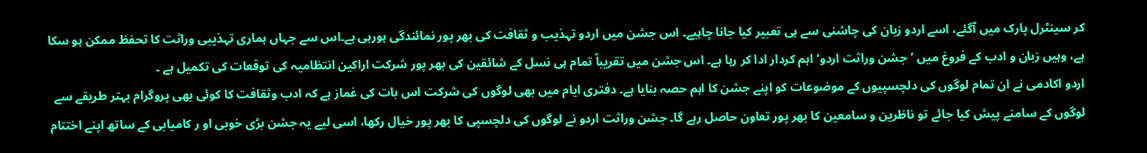کر سینٹرل پارک میں آگئے، اسے اردو زبان کی چاشنی سے ہی تعبیر کیا جانا چاہیے۔ اس جشن میں اردو تہذیب و ثقافت کی بھر پور نمائندگی ہورہی ہے۔اس سے جہاں ہماری تہذیبی وراثت کا تحفظ ممکن ہو سکا ہے، وہیں زبان و ادب کے فروغ میں ’جشن وراثت اردو‘ اہم کردار ادا کر رہا ہے۔ اس جشن میں تقریباً تمام ہی نسل کے شائقین کی بھر پور شرکت اراکین انتظامیہ کی توقعات کی تکمیل ہے ۔
اردو اکادمی نے ان تمام لوگوں کی دلچسپیوں کے موضوعات کو اپنے جشن کا اہم حصہ بنایا ہے۔ دفتری ایام میں بھی لوگوں کی شرکت اس بات کی غماز ہے کہ ادب وثقافت کا کوئی بھی پروگرام بہتر طریقے سے لوگوں کے سامنے پیش کیا جائے تو ناظرین و سامعین کا بھر پور تعاون حاصل رہے گا۔ جشن وراثت اردو نے لوگوں کی دلچسپی کا بھر پور خیال رکھا، اسی لیے یہ جشن بڑی خوبی او ر کامیابی کے ساتھ اپنے اختتام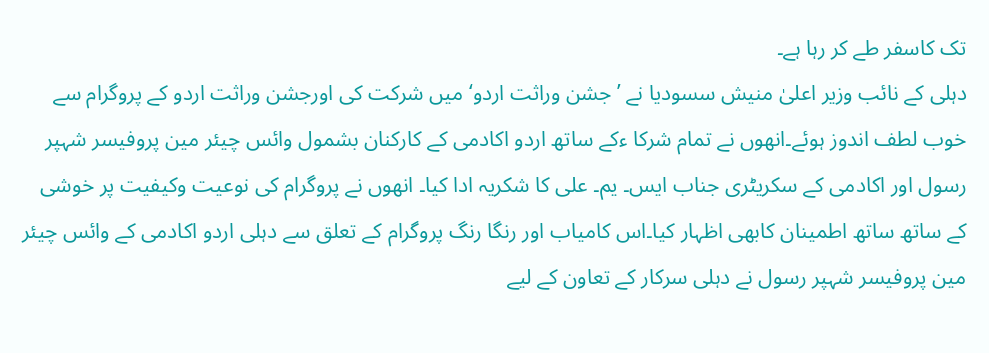تک کاسفر طے کر رہا ہے۔
دہلی کے نائب وزیر اعلیٰ منیش سسودیا نے ’جشن وراثت اردو‘ میں شرکت کی اورجشن وراثت اردو کے پروگرام سے خوب لطف اندوز ہوئے۔انھوں نے تمام شرکا ءکے ساتھ اردو اکادمی کے کارکنان بشمول وائس چیئر مین پروفیسر شہپر رسول اور اکادمی کے سکریٹری جناب ایس۔ یم۔ علی کا شکریہ ادا کیا۔ انھوں نے پروگرام کی نوعیت وکیفیت پر خوشی کے ساتھ ساتھ اطمینان کابھی اظہار کیا۔اس کامیاب اور رنگا رنگ پروگرام کے تعلق سے دہلی اردو اکادمی کے وائس چیئر مین پروفیسر شہپر رسول نے دہلی سرکار کے تعاون کے لیے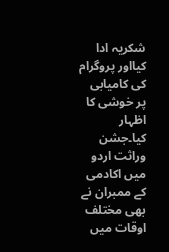شکریہ ادا کیااور پروگرام کی کامیابی پر خوشی کا اظہار کیا۔جشن وراثت اردو میں اکادمی کے ممبران نے بھی مختلف اوقات میں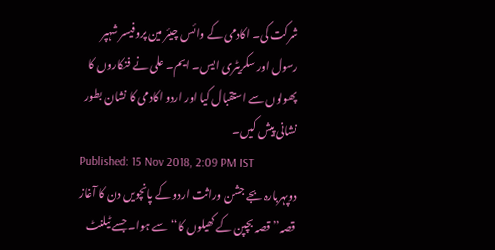شرکت کی۔ اکادمی کے وائس چیئر مین پروفیسر شہپر رسول اور سکریٹری ایس۔ ایم۔ علی نے فنکاروں کا پھولوں سے استقبال کیا اور اردو اکادمی کا نشان بطور نشانی پیش کیں۔
Published: 15 Nov 2018, 2:09 PM IST
دوپہربارہ بجے جشن وراثت اردو کے پانچویں دن کا آغاز قصہ’’قصہ بچپن کے کھیلوں کا‘‘ سے ہوا۔ جسے ٹیلنٹ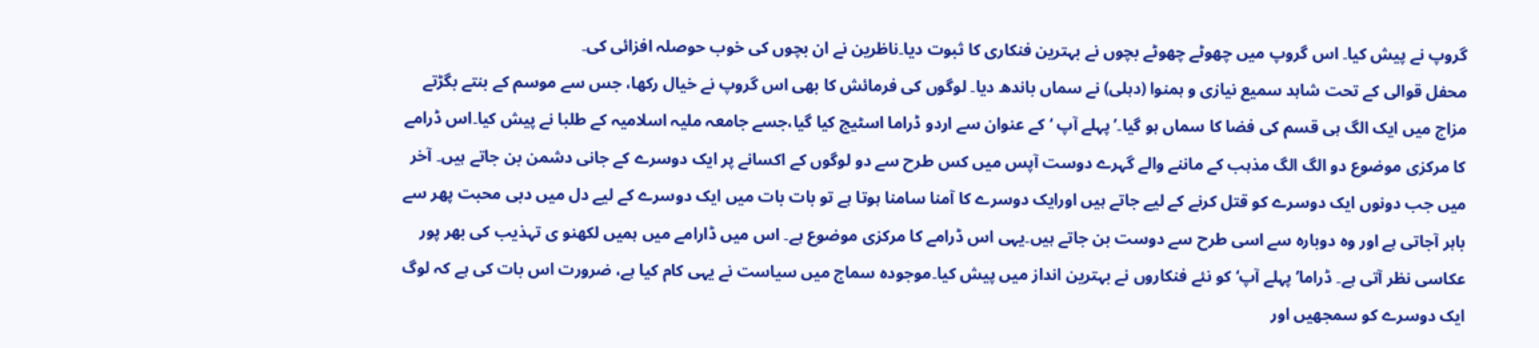گروپ نے پیش کیا۔ اس گروپ میں چھوٹے چھوٹے بچوں نے بہترین فنکاری کا ثبوت دیا۔ناظرین نے ان بچوں کی خوب حوصلہ افزائی کی۔
محفل قوالی کے تحت شاہد سمیع نیازی و ہمنوا (دہلی) نے سماں باندھ دیا۔ لوگوں کی فرمائش کا بھی اس گروپ نے خیال رکھا، جس سے موسم کے بنتے بگڑتے مزاج میں ایک الگ ہی قسم کی فضا کا سماں ہو گیا۔’پہلے آپ ‘کے عنوان سے اردو ڈراما اسٹیج کیا گیا،جسے جامعہ ملیہ اسلامیہ کے طلبا نے پیش کیا۔اس ڈرامے کا مرکزی موضوع دو الگ الگ مذہب کے ماننے والے گہرے دوست آپس میں کس طرح سے دو لوگوں کے اکسانے پر ایک دوسرے کے جانی دشمن بن جاتے ہیں۔ آخر میں جب دونوں ایک دوسرے کو قتل کرنے کے لیے جاتے ہیں اورایک دوسرے کا آمنا سامنا ہوتا ہے تو بات بات میں ایک دوسرے کے لیے دل میں دبی محبت پھر سے باہر آجاتی ہے اور وہ دوبارہ سے اسی طرح سے دوست بن جاتے ہیں۔یہی اس ڈرامے کا مرکزی موضوع ہے۔ اس میں ڈارامے میں ہمیں لکھنو ی تہذیب کی بھر پور عکاسی نظر آتی ہے۔ ڈراما’پہلے آپ‘ کو نئے فنکاروں نے بہترین انداز میں پیش کیا۔موجودہ سماج میں سیاست نے یہی کام کیا ہے، ضرورت اس بات کی ہے کہ لوگ ایک دوسرے کو سمجھیں اور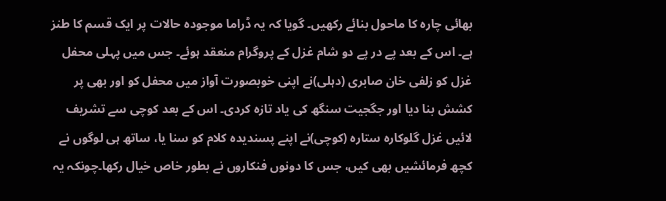بھائی چارہ کا ماحول بنائے رکھیں۔ گویا کہ یہ ڈراما موجودہ حالات پر ایک قسم کا طنز ہے۔ اس کے بعد پے در پے دو شام غزل کے پروگرام منعقد ہوئے۔ جس میں پہلی محفل غزل کو زلفی خان صابری (دہلی)نے اپنی خوبصورت آواز میں محفل کو اور بھی پر کشش بنا دیا اور جگجیت سنگھ کی یاد تازہ کردی۔ اس کے بعد کوچی سے تشریف لائیں غزل گلوکارہ ستارہ (کوچی)نے اپنے پسندیدہ کلام کو سنا یا، ساتھ ہی لوگوں نے کچھ فرمائشیں بھی کیں، جس کا دونوں فنکاروں نے بطور خاص خیال رکھا۔چونکہ یہ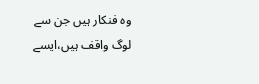وہ فنکار ہیں جن سے لوگ واقف ہیں،ایسے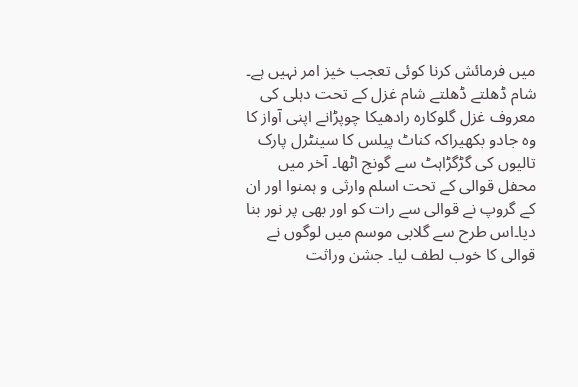میں فرمائش کرنا کوئی تعجب خیز امر نہیں ہے۔
شام ڈھلتے ڈھلتے شام غزل کے تحت دہلی کی معروف غزل گلوکارہ رادھیکا چوپڑانے اپنی آواز کا وہ جادو بکھیراکہ کناٹ پیلس کا سینٹرل پارک تالیوں کی گڑگڑاہٹ سے گونج اٹھا۔ آخر میں محفل قوالی کے تحت اسلم وارثی و ہمنوا اور ان کے گروپ نے قوالی سے رات کو اور بھی پر نور بنا دیا۔اس طرح سے گلابی موسم میں لوگوں نے قوالی کا خوب لطف لیا۔ جشن وراثت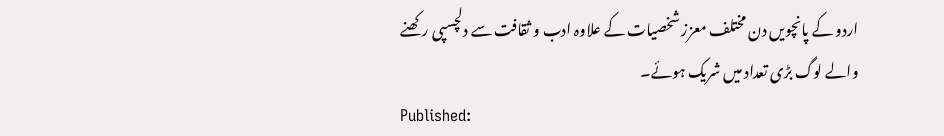اردو کے پانچویں دن مختلف معزز شخصیات کے علاوہ ادب و ثقافت سے دلچسپی رکھنے والے لوگ بڑی تعداد میں شریک ہوئے۔
Published: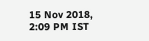15 Nov 2018, 2:09 PM IST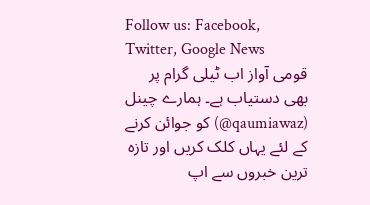Follow us: Facebook, Twitter, Google News
قومی آواز اب ٹیلی گرام پر بھی دستیاب ہے۔ ہمارے چینل (qaumiawaz@) کو جوائن کرنے کے لئے یہاں کلک کریں اور تازہ ترین خبروں سے اپ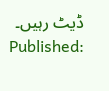ڈیٹ رہیں۔
Published: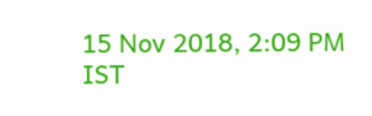15 Nov 2018, 2:09 PM IST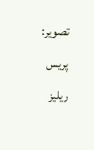تصویر: پریس ریلیز